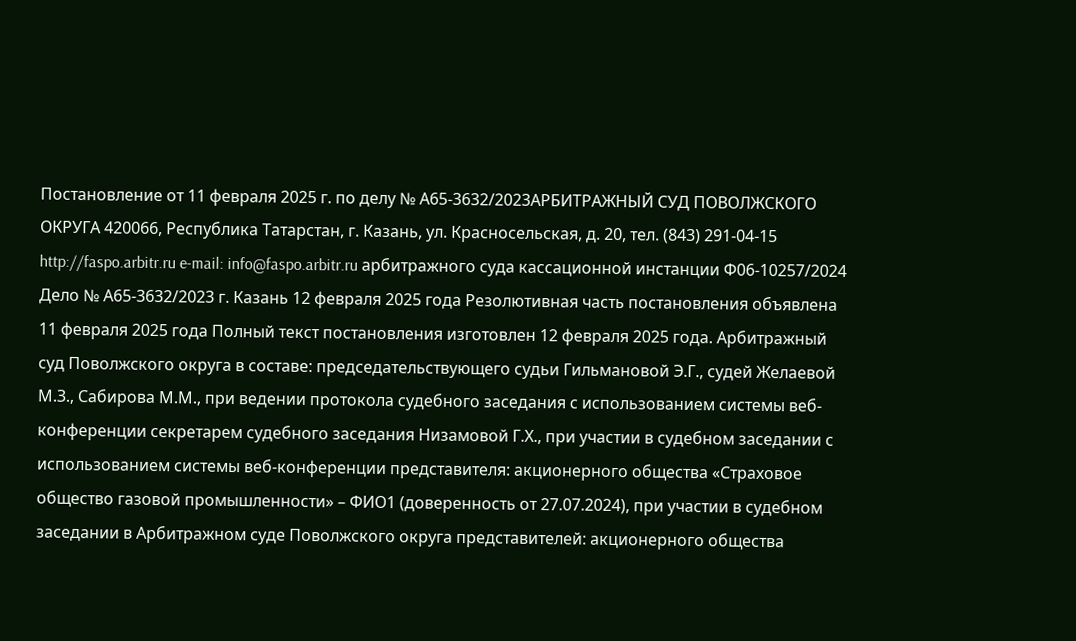Постановление от 11 февраля 2025 г. по делу № А65-3632/2023АРБИТРАЖНЫЙ СУД ПОВОЛЖСКОГО ОКРУГА 420066, Республика Татарстан, г. Казань, ул. Красносельская, д. 20, тел. (843) 291-04-15 http://faspo.arbitr.ru e-mail: info@faspo.arbitr.ru арбитражного суда кассационной инстанции Ф06-10257/2024 Дело № А65-3632/2023 г. Казань 12 февраля 2025 года Резолютивная часть постановления объявлена 11 февраля 2025 года Полный текст постановления изготовлен 12 февраля 2025 года. Арбитражный суд Поволжского округа в составе: председательствующего судьи Гильмановой Э.Г., судей Желаевой М.З., Сабирова М.М., при ведении протокола судебного заседания с использованием системы веб-конференции секретарем судебного заседания Низамовой Г.Х., при участии в судебном заседании с использованием системы веб-конференции представителя: акционерного общества «Страховое общество газовой промышленности» – ФИО1 (доверенность от 27.07.2024), при участии в судебном заседании в Арбитражном суде Поволжского округа представителей: акционерного общества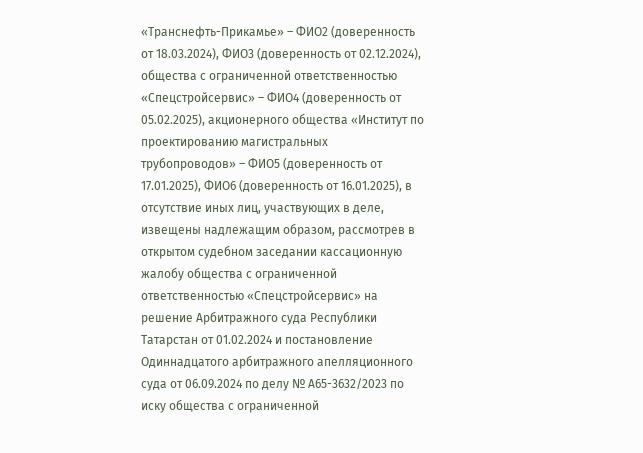«Транснефть-Прикамье» – ФИО2 (доверенность от 18.03.2024), ФИО3 (доверенность от 02.12.2024), общества с ограниченной ответственностью «Спецстройсервис» – ФИО4 (доверенность от 05.02.2025), акционерного общества «Институт по проектированию магистральных трубопроводов» – ФИО5 (доверенность от 17.01.2025), ФИО6 (доверенность от 16.01.2025), в отсутствие иных лиц, участвующих в деле, извещены надлежащим образом, рассмотрев в открытом судебном заседании кассационную жалобу общества с ограниченной ответственностью «Спецстройсервис» на решение Арбитражного суда Республики Татарстан от 01.02.2024 и постановление Одиннадцатого арбитражного апелляционного суда от 06.09.2024 по делу № А65-3632/2023 по иску общества с ограниченной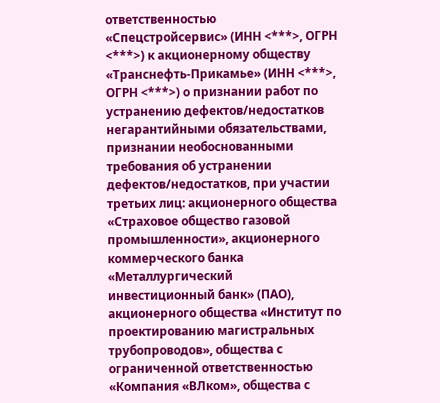ответственностью «Спецстройсервис» (ИНН <***>, ОГРН <***>) к акционерному обществу «Транснефть-Прикамье» (ИНН <***>, ОГРН <***>) о признании работ по устранению дефектов/недостатков негарантийными обязательствами, признании необоснованными требования об устранении дефектов/недостатков, при участии третьих лиц: акционерного общества «Страховое общество газовой промышленности», акционерного коммерческого банка «Металлургический инвестиционный банк» (ПАО), акционерного общества «Институт по проектированию магистральных трубопроводов», общества с ограниченной ответственностью «Компания «ВЛком», общества с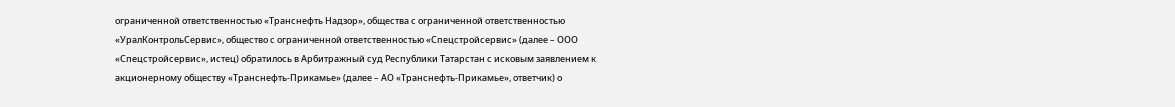ограниченной ответственностью «Транснефть Надзор», общества с ограниченной ответственностью «УралКонтрольСервис», общество с ограниченной ответственностью «Спецстройсервис» (далее – ООО «Спецстройсервис», истец) обратилось в Арбитражный суд Республики Татарстан с исковым заявлением к акционерному обществу «Транснефть-Прикамье» (далее – АО «Транснефть-Прикамье», ответчик) о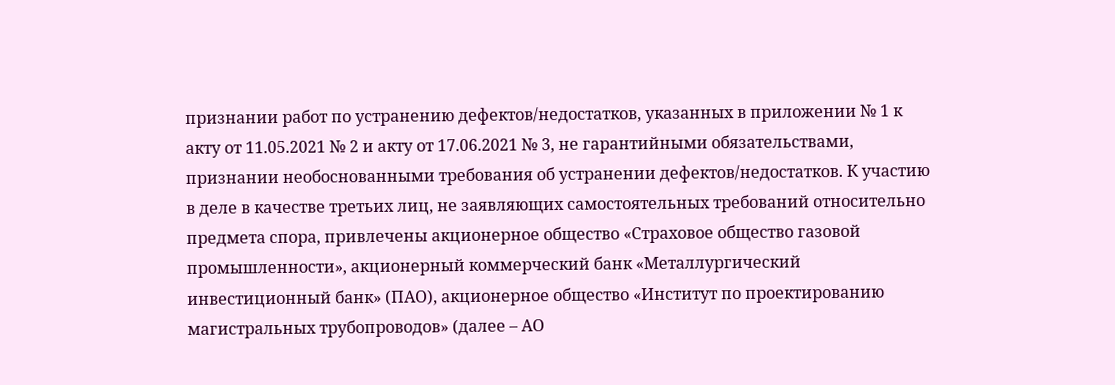признании работ по устранению дефектов/недостатков, указанных в приложении № 1 к акту от 11.05.2021 № 2 и акту от 17.06.2021 № 3, не гарантийными обязательствами, признании необоснованными требования об устранении дефектов/недостатков. К участию в деле в качестве третьих лиц, не заявляющих самостоятельных требований относительно предмета спора, привлечены акционерное общество «Страховое общество газовой промышленности», акционерный коммерческий банк «Металлургический инвестиционный банк» (ПАО), акционерное общество «Институт по проектированию магистральных трубопроводов» (далее – АО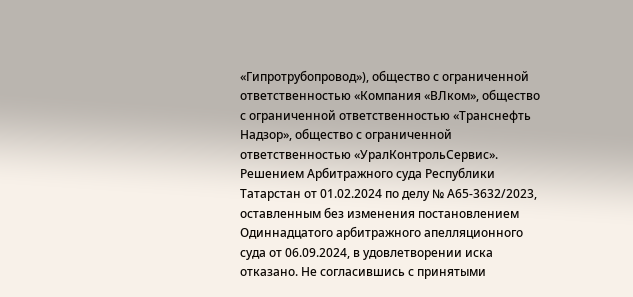«Гипротрубопровод»), общество с ограниченной ответственностью «Компания «ВЛком», общество с ограниченной ответственностью «Транснефть Надзор», общество с ограниченной ответственностью «УралКонтрольСервис». Решением Арбитражного суда Республики Татарстан от 01.02.2024 по делу № А65-3632/2023, оставленным без изменения постановлением Одиннадцатого арбитражного апелляционного суда от 06.09.2024, в удовлетворении иска отказано. Не согласившись с принятыми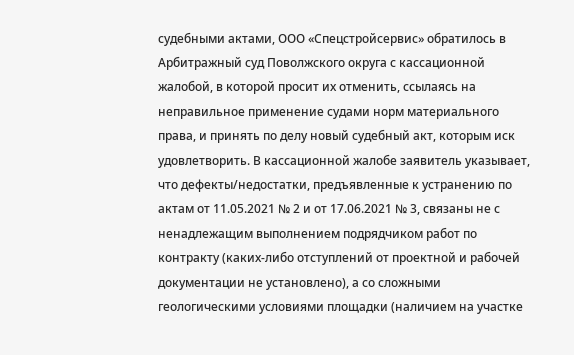судебными актами, ООО «Спецстройсервис» обратилось в Арбитражный суд Поволжского округа с кассационной жалобой, в которой просит их отменить, ссылаясь на неправильное применение судами норм материального права, и принять по делу новый судебный акт, которым иск удовлетворить. В кассационной жалобе заявитель указывает, что дефекты/недостатки, предъявленные к устранению по актам от 11.05.2021 № 2 и от 17.06.2021 № 3, связаны не с ненадлежащим выполнением подрядчиком работ по контракту (каких-либо отступлений от проектной и рабочей документации не установлено), а со сложными геологическими условиями площадки (наличием на участке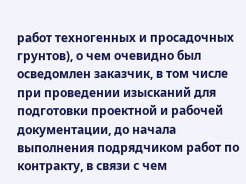работ техногенных и просадочных грунтов), о чем очевидно был осведомлен заказчик, в том числе при проведении изысканий для подготовки проектной и рабочей документации, до начала выполнения подрядчиком работ по контракту, в связи с чем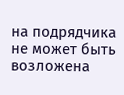на подрядчика не может быть возложена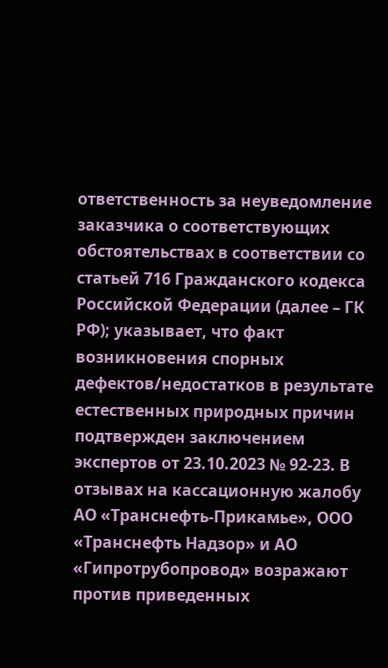ответственность за неуведомление заказчика о соответствующих обстоятельствах в соответствии со статьей 716 Гражданского кодекса Российской Федерации (далее – ГК РФ); указывает, что факт возникновения спорных дефектов/недостатков в результате естественных природных причин подтвержден заключением экспертов от 23.10.2023 № 92-23. В отзывах на кассационную жалобу АО «Транснефть-Прикамье», ООО «Транснефть Надзор» и АО «Гипротрубопровод» возражают против приведенных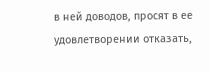в ней доводов, просят в ее удовлетворении отказать,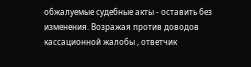обжалуемые судебные акты - оставить без изменения. Возражая против доводов кассационной жалобы , ответчик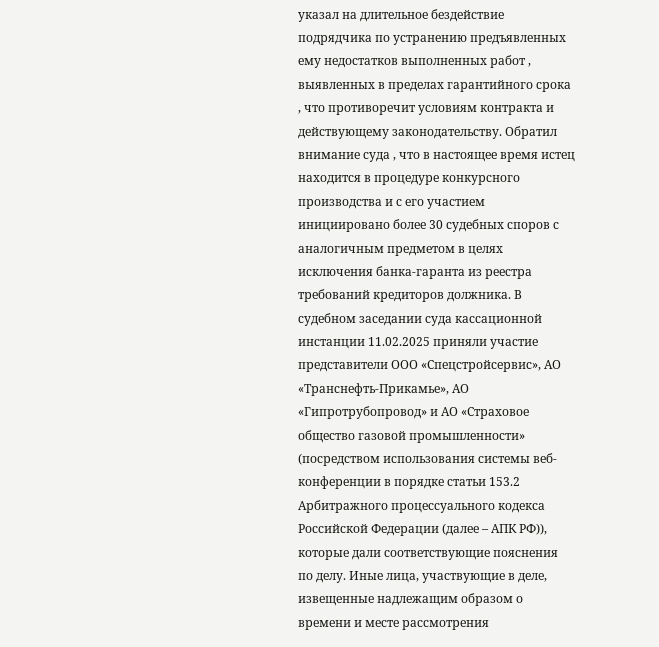указал на длительное бездействие подрядчика по устранению предъявленных ему недостатков выполненных работ , выявленных в пределах гарантийного срока , что противоречит условиям контракта и действующему законодательству. Обратил внимание суда , что в настоящее время истец находится в процедуре конкурсного производства и с его участием инициировано более 30 судебных споров с аналогичным предметом в целях исключения банка-гаранта из реестра требований кредиторов должника. В судебном заседании суда кассационной инстанции 11.02.2025 приняли участие представители ООО «Спецстройсервис», АО «Транснефть-Прикамье», АО «Гипротрубопровод» и АО «Страховое общество газовой промышленности» (посредством использования системы веб-конференции в порядке статьи 153.2 Арбитражного процессуального кодекса Российской Федерации (далее – АПК РФ)), которые дали соответствующие пояснения по делу. Иные лица, участвующие в деле, извещенные надлежащим образом о времени и месте рассмотрения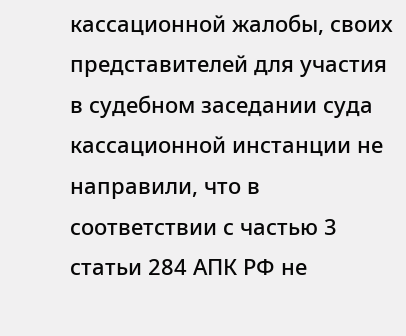кассационной жалобы, своих представителей для участия в судебном заседании суда кассационной инстанции не направили, что в соответствии с частью 3 статьи 284 АПК РФ не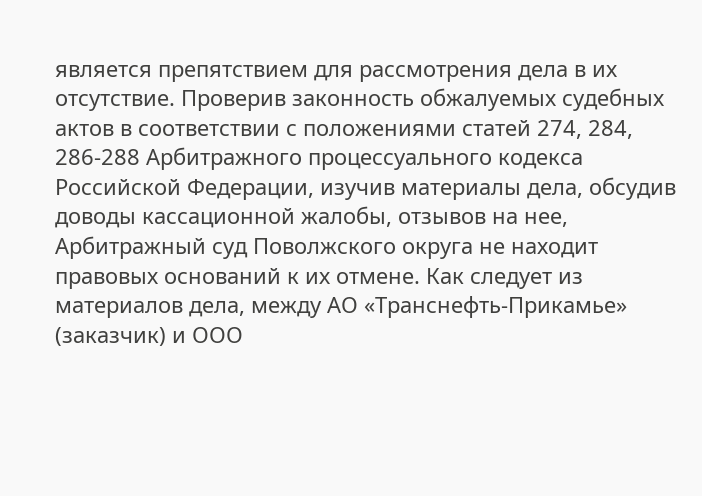является препятствием для рассмотрения дела в их отсутствие. Проверив законность обжалуемых судебных актов в соответствии с положениями статей 274, 284, 286-288 Арбитражного процессуального кодекса Российской Федерации, изучив материалы дела, обсудив доводы кассационной жалобы, отзывов на нее, Арбитражный суд Поволжского округа не находит правовых оснований к их отмене. Как следует из материалов дела, между АО «Транснефть-Прикамье» (заказчик) и ООО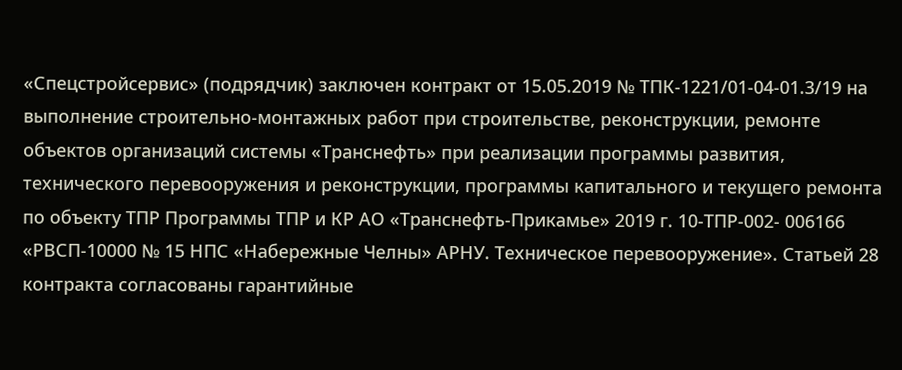«Спецстройсервис» (подрядчик) заключен контракт от 15.05.2019 № ТПК-1221/01-04-01.3/19 на выполнение строительно-монтажных работ при строительстве, реконструкции, ремонте объектов организаций системы «Транснефть» при реализации программы развития, технического перевооружения и реконструкции, программы капитального и текущего ремонта по объекту ТПР Программы ТПР и КР АО «Транснефть-Прикамье» 2019 г. 10-ТПР-002- 006166 «РВСП-10000 № 15 НПС «Набережные Челны» АРНУ. Техническое перевооружение». Статьей 28 контракта согласованы гарантийные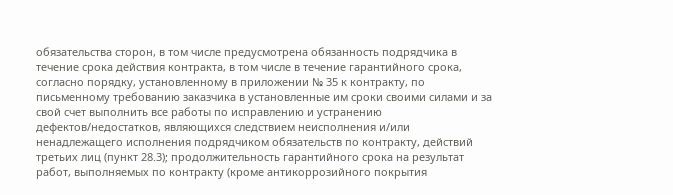обязательства сторон, в том числе предусмотрена обязанность подрядчика в течение срока действия контракта, в том числе в течение гарантийного срока, согласно порядку, установленному в приложении № 35 к контракту, по письменному требованию заказчика в установленные им сроки своими силами и за свой счет выполнить все работы по исправлению и устранению дефектов/недостатков, являющихся следствием неисполнения и/или ненадлежащего исполнения подрядчиком обязательств по контракту, действий третьих лиц (пункт 28.3); продолжительность гарантийного срока на результат работ, выполняемых по контракту (кроме антикоррозийного покрытия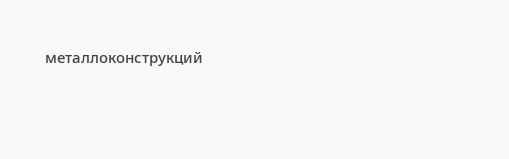металлоконструкций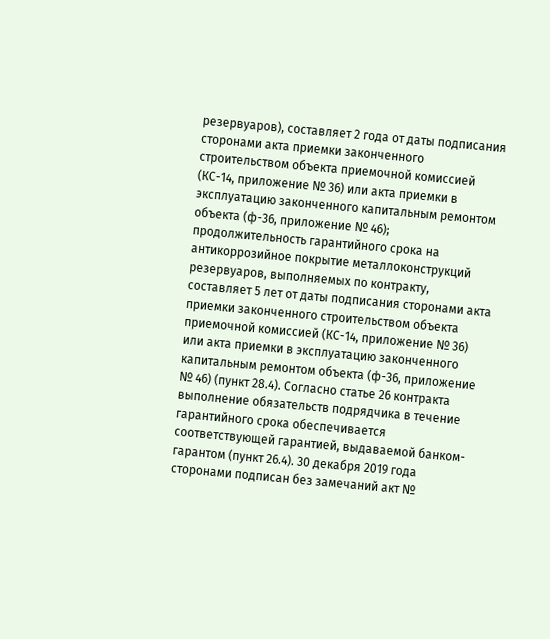резервуаров), составляет 2 года от даты подписания сторонами акта приемки законченного строительством объекта приемочной комиссией (КС-14, приложение № 36) или акта приемки в эксплуатацию законченного капитальным ремонтом объекта (ф-36, приложение № 46); продолжительность гарантийного срока на антикоррозийное покрытие металлоконструкций резервуаров, выполняемых по контракту, составляет 5 лет от даты подписания сторонами акта приемки законченного строительством объекта приемочной комиссией (КС-14, приложение № 36) или акта приемки в эксплуатацию законченного капитальным ремонтом объекта (ф-36, приложение № 46) (пункт 28.4). Согласно статье 26 контракта выполнение обязательств подрядчика в течение гарантийного срока обеспечивается соответствующей гарантией, выдаваемой банком-гарантом (пункт 26.4). 30 декабря 2019 года сторонами подписан без замечаний акт №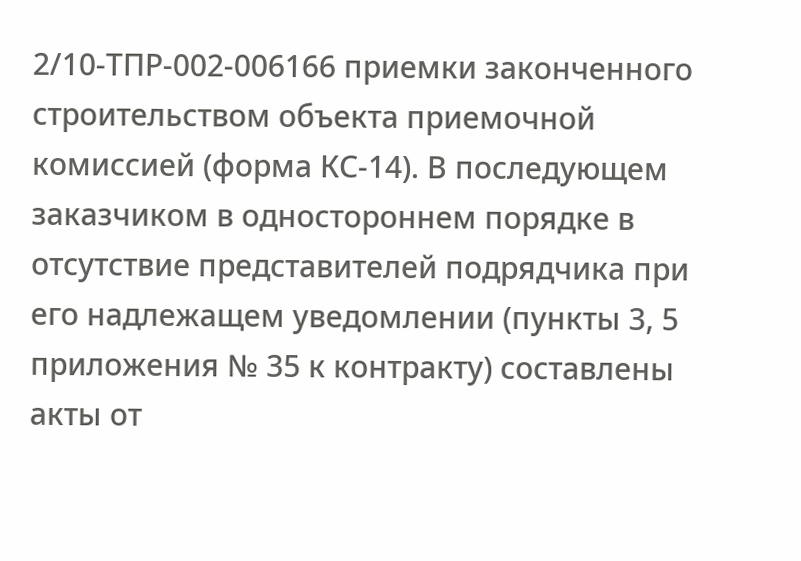2/10-ТПР-002-006166 приемки законченного строительством объекта приемочной комиссией (форма КС-14). В последующем заказчиком в одностороннем порядке в отсутствие представителей подрядчика при его надлежащем уведомлении (пункты 3, 5 приложения № 35 к контракту) составлены акты от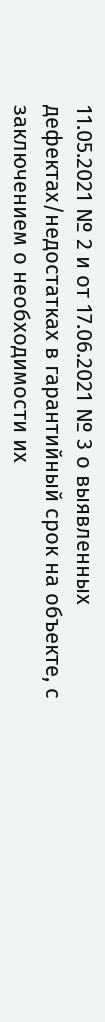11.05.2021 № 2 и от 17.06.2021 № 3 о выявленных дефектах/недостатках в гарантийный срок на объекте, с заключением о необходимости их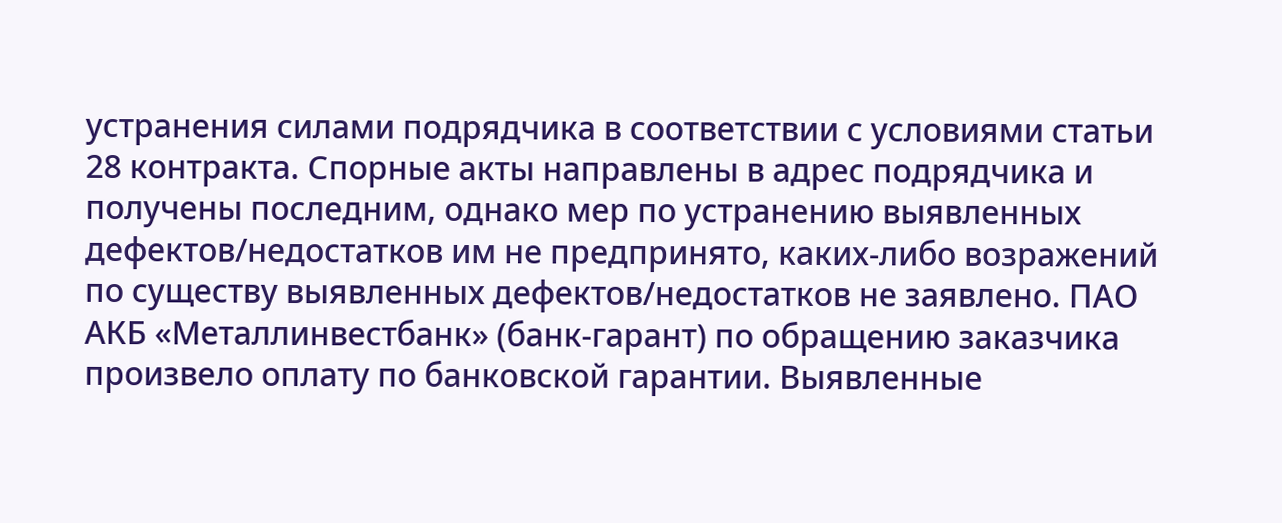устранения силами подрядчика в соответствии с условиями статьи 28 контракта. Спорные акты направлены в адрес подрядчика и получены последним, однако мер по устранению выявленных дефектов/недостатков им не предпринято, каких-либо возражений по существу выявленных дефектов/недостатков не заявлено. ПАО АКБ «Металлинвестбанк» (банк-гарант) по обращению заказчика произвело оплату по банковской гарантии. Выявленные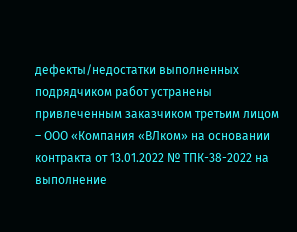дефекты/недостатки выполненных подрядчиком работ устранены привлеченным заказчиком третьим лицом – ООО «Компания «ВЛком» на основании контракта от 13.01.2022 № ТПК-38-2022 на выполнение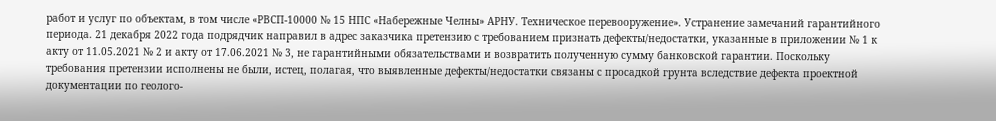работ и услуг по объектам, в том числе «РВСП-10000 № 15 НПС «Набережные Челны» АРНУ. Техническое перевооружение». Устранение замечаний гарантийного периода. 21 декабря 2022 года подрядчик направил в адрес заказчика претензию с требованием признать дефекты/недостатки, указанные в приложении № 1 к акту от 11.05.2021 № 2 и акту от 17.06.2021 № 3, не гарантийными обязательствами и возвратить полученную сумму банковской гарантии. Поскольку требования претензии исполнены не были, истец, полагая, что выявленные дефекты/недостатки связаны с просадкой грунта вследствие дефекта проектной документации по геолого-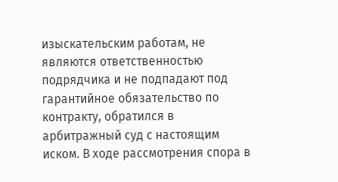изыскательским работам, не являются ответственностью подрядчика и не подпадают под гарантийное обязательство по контракту, обратился в арбитражный суд с настоящим иском. В ходе рассмотрения спора в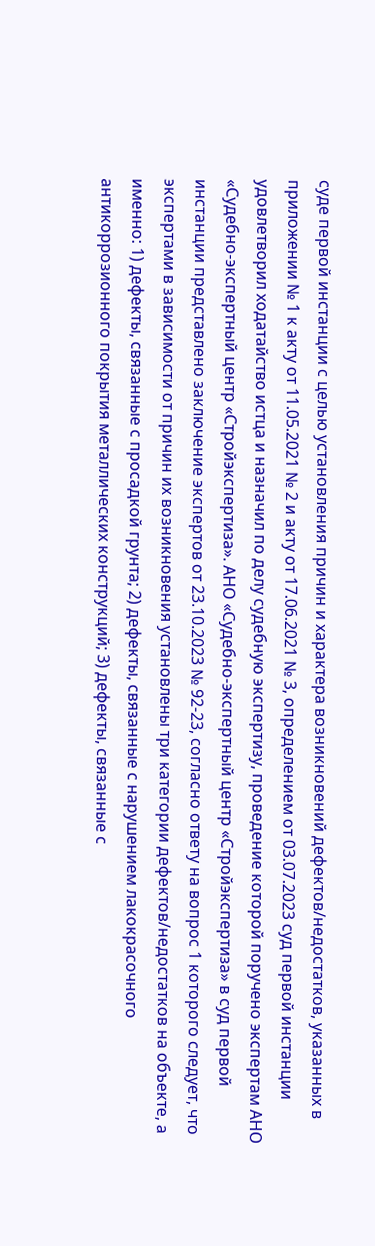суде первой инстанции с целью установления причин и характера возникновений дефектов/недостатков, указанных в приложении № 1 к акту от 11.05.2021 № 2 и акту от 17.06.2021 № 3, определением от 03.07.2023 суд первой инстанции удовлетворил ходатайство истца и назначил по делу судебную экспертизу, проведение которой поручено экспертам АНО «Судебно-экспертный центр «Стройэкспертиза». АНО «Судебно-экспертный центр «Стройэкспертиза» в суд первой инстанции представлено заключение экспертов от 23.10.2023 № 92-23, согласно ответу на вопрос 1 которого следует, что экспертами в зависимости от причин их возникновения установлены три категории дефектов/недостатков на объекте, а именно: 1) дефекты, связанные с просадкой грунта; 2) дефекты, связанные с нарушением лакокрасочного антикоррозионного покрытия металлических конструкций; 3) дефекты, связанные с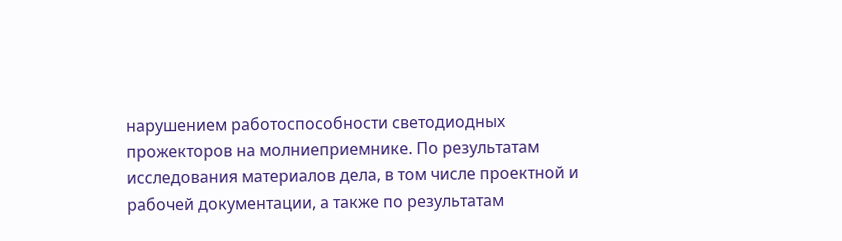нарушением работоспособности светодиодных прожекторов на молниеприемнике. По результатам исследования материалов дела, в том числе проектной и рабочей документации, а также по результатам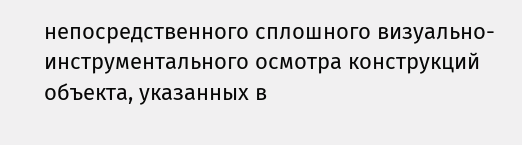непосредственного сплошного визуально-инструментального осмотра конструкций объекта, указанных в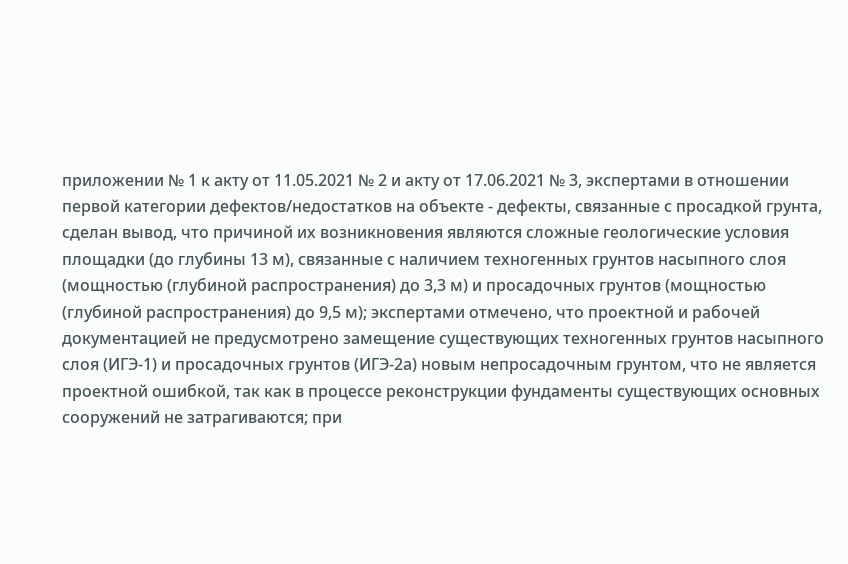приложении № 1 к акту от 11.05.2021 № 2 и акту от 17.06.2021 № 3, экспертами в отношении первой категории дефектов/недостатков на объекте - дефекты, связанные с просадкой грунта, сделан вывод, что причиной их возникновения являются сложные геологические условия площадки (до глубины 13 м), связанные с наличием техногенных грунтов насыпного слоя (мощностью (глубиной распространения) до 3,3 м) и просадочных грунтов (мощностью (глубиной распространения) до 9,5 м); экспертами отмечено, что проектной и рабочей документацией не предусмотрено замещение существующих техногенных грунтов насыпного слоя (ИГЭ-1) и просадочных грунтов (ИГЭ-2а) новым непросадочным грунтом, что не является проектной ошибкой, так как в процессе реконструкции фундаменты существующих основных сооружений не затрагиваются; при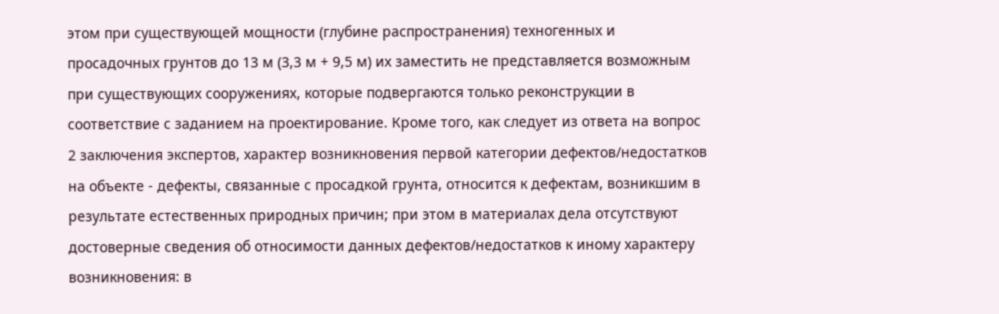этом при существующей мощности (глубине распространения) техногенных и просадочных грунтов до 13 м (3,3 м + 9,5 м) их заместить не представляется возможным при существующих сооружениях, которые подвергаются только реконструкции в соответствие с заданием на проектирование. Кроме того, как следует из ответа на вопрос 2 заключения экспертов, характер возникновения первой категории дефектов/недостатков на объекте - дефекты, связанные с просадкой грунта, относится к дефектам, возникшим в результате естественных природных причин; при этом в материалах дела отсутствуют достоверные сведения об относимости данных дефектов/недостатков к иному характеру возникновения: в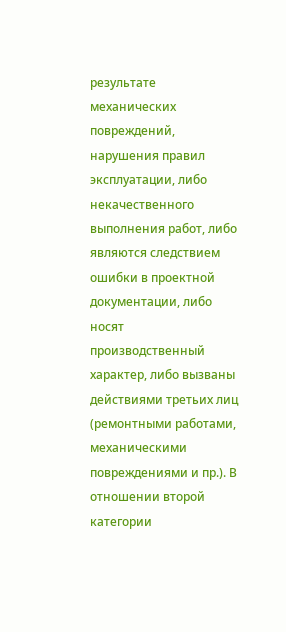результате механических повреждений, нарушения правил эксплуатации, либо некачественного выполнения работ, либо являются следствием ошибки в проектной документации, либо носят производственный характер, либо вызваны действиями третьих лиц (ремонтными работами, механическими повреждениями и пр.). В отношении второй категории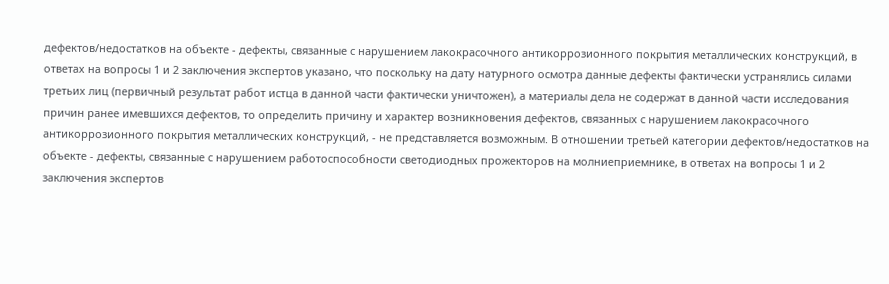дефектов/недостатков на объекте - дефекты, связанные с нарушением лакокрасочного антикоррозионного покрытия металлических конструкций, в ответах на вопросы 1 и 2 заключения экспертов указано, что поскольку на дату натурного осмотра данные дефекты фактически устранялись силами третьих лиц (первичный результат работ истца в данной части фактически уничтожен), а материалы дела не содержат в данной части исследования причин ранее имевшихся дефектов, то определить причину и характер возникновения дефектов, связанных с нарушением лакокрасочного антикоррозионного покрытия металлических конструкций, - не представляется возможным. В отношении третьей категории дефектов/недостатков на объекте - дефекты, связанные с нарушением работоспособности светодиодных прожекторов на молниеприемнике, в ответах на вопросы 1 и 2 заключения экспертов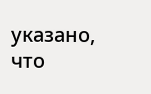указано, что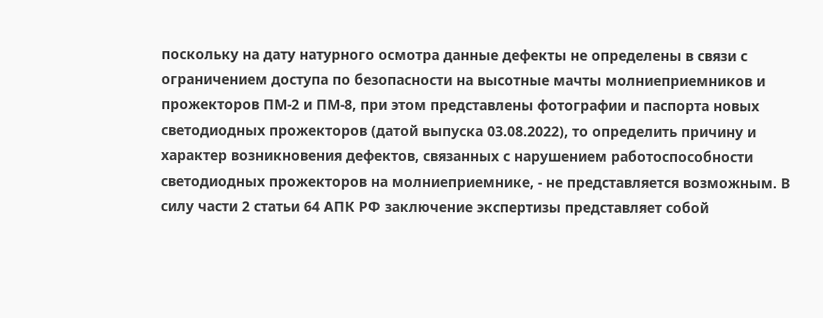поскольку на дату натурного осмотра данные дефекты не определены в связи с ограничением доступа по безопасности на высотные мачты молниеприемников и прожекторов ПМ-2 и ПМ-8, при этом представлены фотографии и паспорта новых светодиодных прожекторов (датой выпуска 03.08.2022), то определить причину и характер возникновения дефектов, связанных с нарушением работоспособности светодиодных прожекторов на молниеприемнике, - не представляется возможным. В силу части 2 статьи 64 АПК РФ заключение экспертизы представляет собой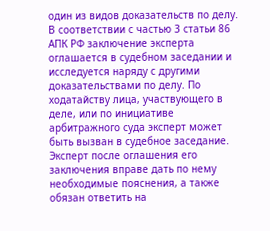один из видов доказательств по делу. В соответствии с частью 3 статьи 86 АПК РФ заключение эксперта оглашается в судебном заседании и исследуется наряду с другими доказательствами по делу. По ходатайству лица, участвующего в деле, или по инициативе арбитражного суда эксперт может быть вызван в судебное заседание. Эксперт после оглашения его заключения вправе дать по нему необходимые пояснения, а также обязан ответить на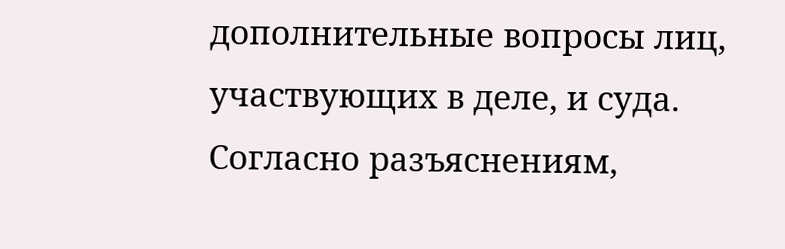дополнительные вопросы лиц, участвующих в деле, и суда. Согласно разъяснениям,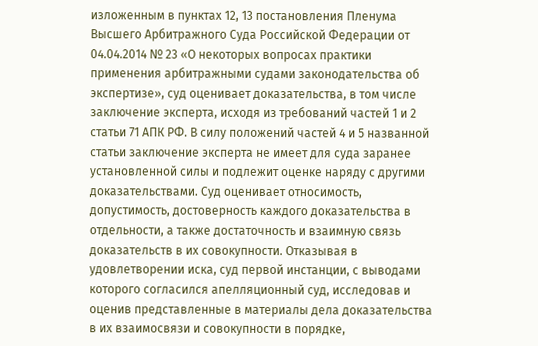изложенным в пунктах 12, 13 постановления Пленума Высшего Арбитражного Суда Российской Федерации от 04.04.2014 № 23 «О некоторых вопросах практики применения арбитражными судами законодательства об экспертизе», суд оценивает доказательства, в том числе заключение эксперта, исходя из требований частей 1 и 2 статьи 71 АПК РФ. В силу положений частей 4 и 5 названной статьи заключение эксперта не имеет для суда заранее установленной силы и подлежит оценке наряду с другими доказательствами. Суд оценивает относимость, допустимость, достоверность каждого доказательства в отдельности, а также достаточность и взаимную связь доказательств в их совокупности. Отказывая в удовлетворении иска, суд первой инстанции, с выводами которого согласился апелляционный суд, исследовав и оценив представленные в материалы дела доказательства в их взаимосвязи и совокупности в порядке,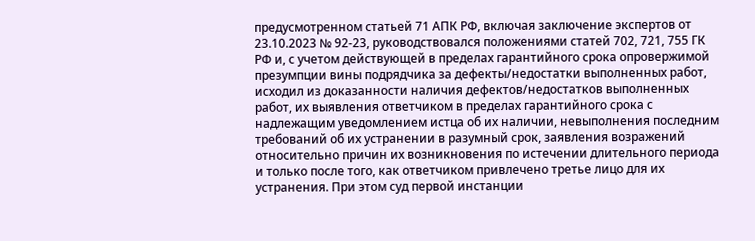предусмотренном статьей 71 АПК РФ, включая заключение экспертов от 23.10.2023 № 92-23, руководствовался положениями статей 702, 721, 755 ГК РФ и, с учетом действующей в пределах гарантийного срока опровержимой презумпции вины подрядчика за дефекты/недостатки выполненных работ, исходил из доказанности наличия дефектов/недостатков выполненных работ, их выявления ответчиком в пределах гарантийного срока с надлежащим уведомлением истца об их наличии, невыполнения последним требований об их устранении в разумный срок, заявления возражений относительно причин их возникновения по истечении длительного периода и только после того, как ответчиком привлечено третье лицо для их устранения. При этом суд первой инстанции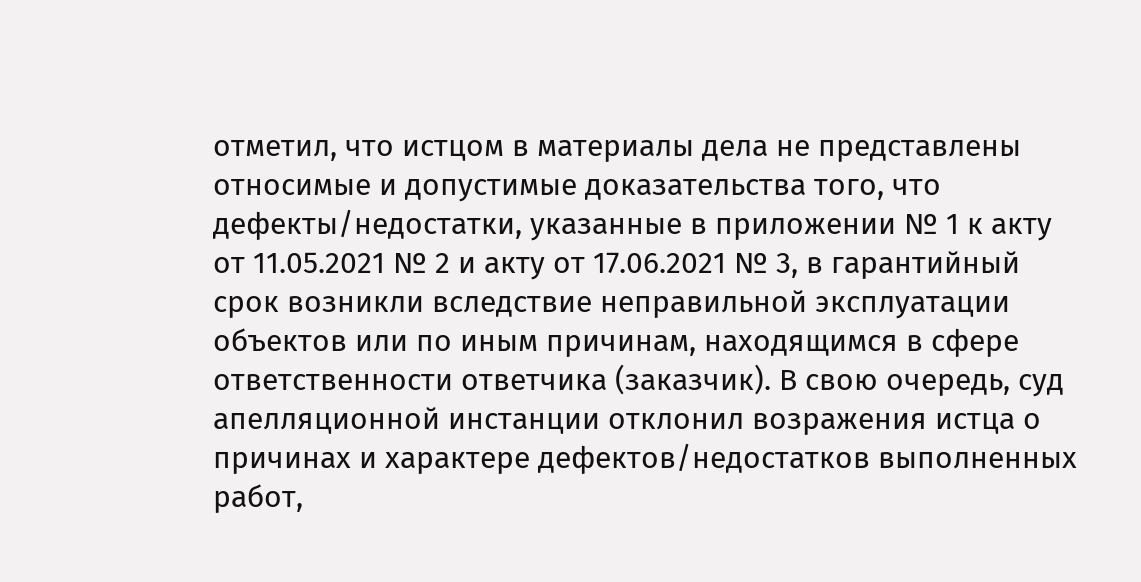отметил, что истцом в материалы дела не представлены относимые и допустимые доказательства того, что дефекты/недостатки, указанные в приложении № 1 к акту от 11.05.2021 № 2 и акту от 17.06.2021 № 3, в гарантийный срок возникли вследствие неправильной эксплуатации объектов или по иным причинам, находящимся в сфере ответственности ответчика (заказчик). В свою очередь, суд апелляционной инстанции отклонил возражения истца о причинах и характере дефектов/недостатков выполненных работ,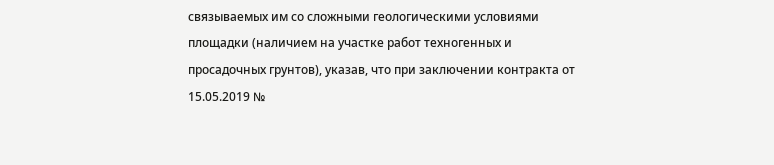связываемых им со сложными геологическими условиями площадки (наличием на участке работ техногенных и просадочных грунтов), указав, что при заключении контракта от 15.05.2019 №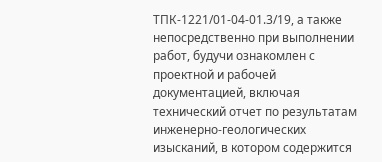ТПК-1221/01-04-01.3/19, а также непосредственно при выполнении работ, будучи ознакомлен с проектной и рабочей документацией, включая технический отчет по результатам инженерно-геологических изысканий, в котором содержится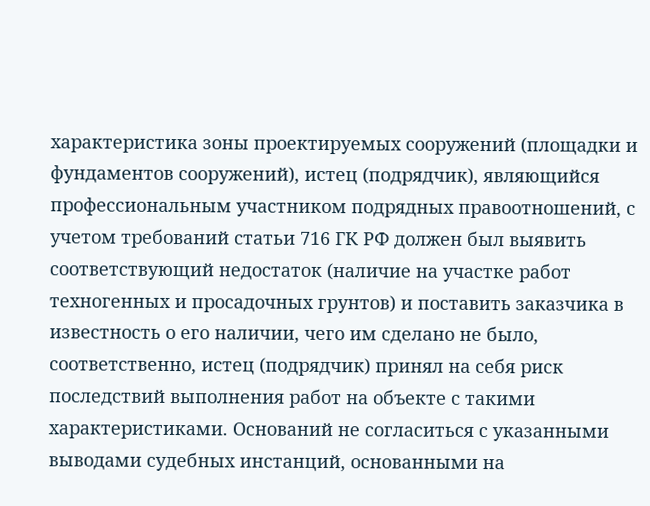характеристика зоны проектируемых сооружений (площадки и фундаментов сооружений), истец (подрядчик), являющийся профессиональным участником подрядных правоотношений, с учетом требований статьи 716 ГК РФ должен был выявить соответствующий недостаток (наличие на участке работ техногенных и просадочных грунтов) и поставить заказчика в известность о его наличии, чего им сделано не было, соответственно, истец (подрядчик) принял на себя риск последствий выполнения работ на объекте с такими характеристиками. Оснований не согласиться с указанными выводами судебных инстанций, основанными на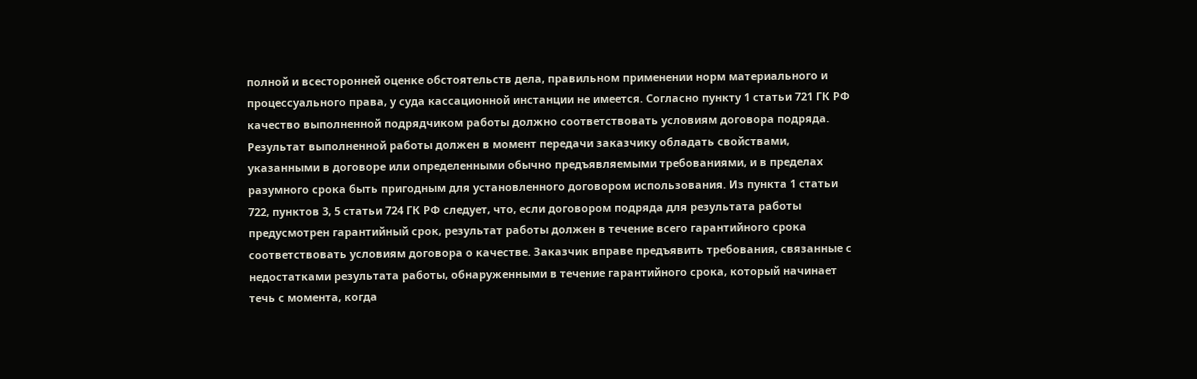полной и всесторонней оценке обстоятельств дела, правильном применении норм материального и процессуального права, у суда кассационной инстанции не имеется. Согласно пункту 1 статьи 721 ГК РФ качество выполненной подрядчиком работы должно соответствовать условиям договора подряда. Результат выполненной работы должен в момент передачи заказчику обладать свойствами, указанными в договоре или определенными обычно предъявляемыми требованиями, и в пределах разумного срока быть пригодным для установленного договором использования. Из пункта 1 статьи 722, пунктов 3, 5 статьи 724 ГК РФ следует, что, если договором подряда для результата работы предусмотрен гарантийный срок, результат работы должен в течение всего гарантийного срока соответствовать условиям договора о качестве. Заказчик вправе предъявить требования, связанные с недостатками результата работы, обнаруженными в течение гарантийного срока, который начинает течь с момента, когда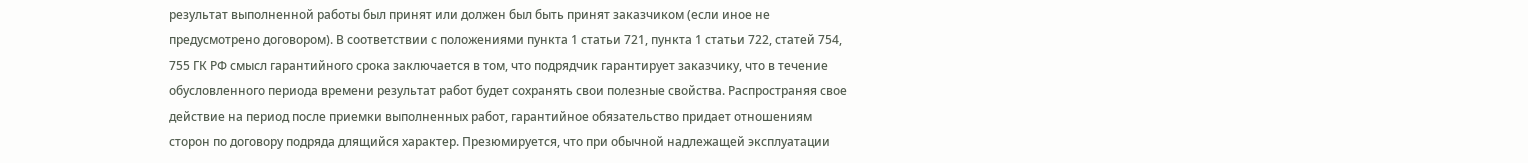результат выполненной работы был принят или должен был быть принят заказчиком (если иное не предусмотрено договором). В соответствии с положениями пункта 1 статьи 721, пункта 1 статьи 722, статей 754, 755 ГК РФ смысл гарантийного срока заключается в том, что подрядчик гарантирует заказчику, что в течение обусловленного периода времени результат работ будет сохранять свои полезные свойства. Распространяя свое действие на период после приемки выполненных работ, гарантийное обязательство придает отношениям сторон по договору подряда длящийся характер. Презюмируется, что при обычной надлежащей эксплуатации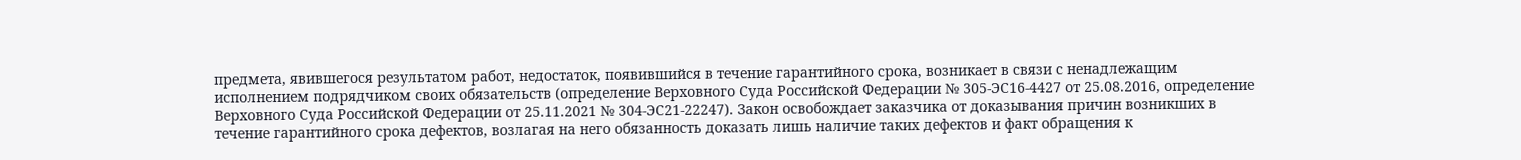предмета, явившегося результатом работ, недостаток, появившийся в течение гарантийного срока, возникает в связи с ненадлежащим исполнением подрядчиком своих обязательств (определение Верховного Суда Российской Федерации № 305-ЭС16-4427 от 25.08.2016, определение Верховного Суда Российской Федерации от 25.11.2021 № 304-ЭС21-22247). Закон освобождает заказчика от доказывания причин возникших в течение гарантийного срока дефектов, возлагая на него обязанность доказать лишь наличие таких дефектов и факт обращения к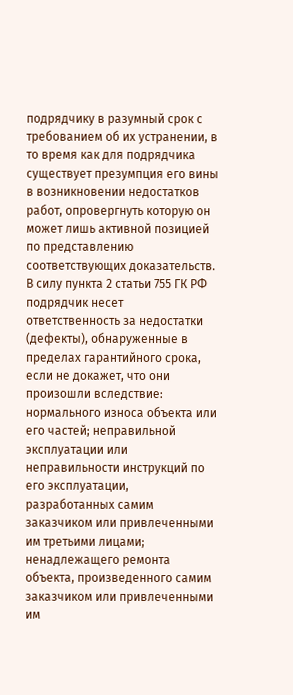подрядчику в разумный срок с требованием об их устранении, в то время как для подрядчика существует презумпция его вины в возникновении недостатков работ, опровергнуть которую он может лишь активной позицией по представлению соответствующих доказательств. В силу пункта 2 статьи 755 ГК РФ подрядчик несет ответственность за недостатки (дефекты), обнаруженные в пределах гарантийного срока, если не докажет, что они произошли вследствие: нормального износа объекта или его частей; неправильной эксплуатации или неправильности инструкций по его эксплуатации, разработанных самим заказчиком или привлеченными им третьими лицами; ненадлежащего ремонта объекта, произведенного самим заказчиком или привлеченными им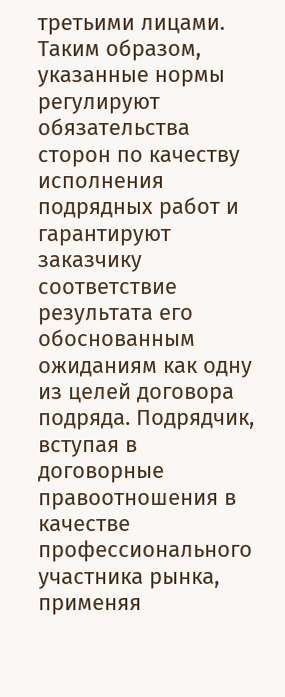третьими лицами. Таким образом, указанные нормы регулируют обязательства сторон по качеству исполнения подрядных работ и гарантируют заказчику соответствие результата его обоснованным ожиданиям как одну из целей договора подряда. Подрядчик, вступая в договорные правоотношения в качестве профессионального участника рынка, применяя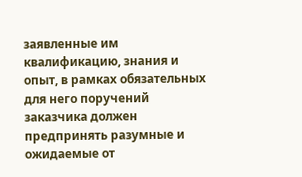заявленные им квалификацию, знания и опыт, в рамках обязательных для него поручений заказчика должен предпринять разумные и ожидаемые от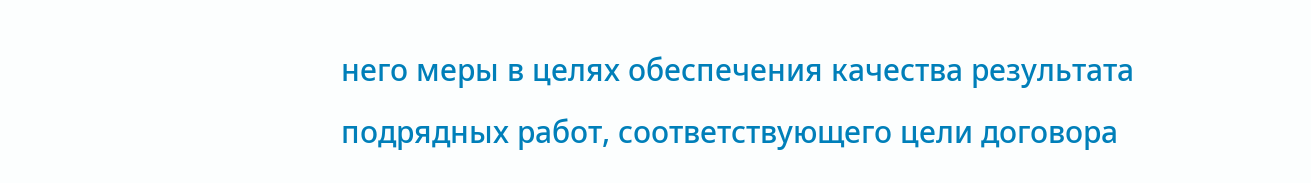него меры в целях обеспечения качества результата подрядных работ, соответствующего цели договора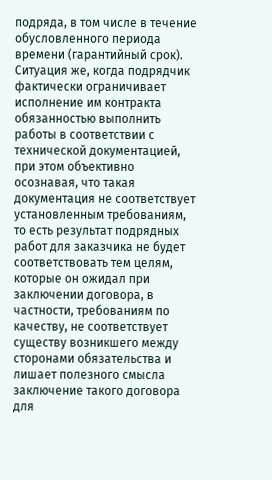подряда, в том числе в течение обусловленного периода времени (гарантийный срок). Ситуация же, когда подрядчик фактически ограничивает исполнение им контракта обязанностью выполнить работы в соответствии с технической документацией, при этом объективно осознавая, что такая документация не соответствует установленным требованиям, то есть результат подрядных работ для заказчика не будет соответствовать тем целям, которые он ожидал при заключении договора, в частности, требованиям по качеству, не соответствует существу возникшего между сторонами обязательства и лишает полезного смысла заключение такого договора для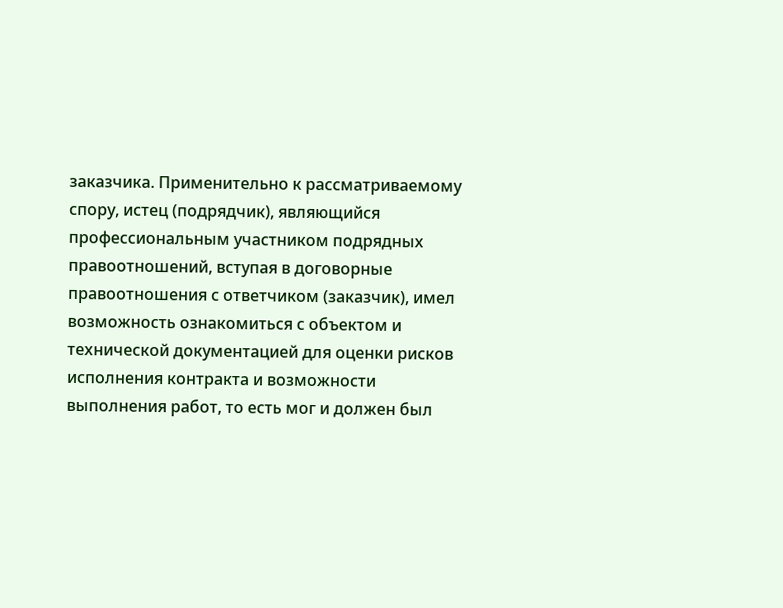заказчика. Применительно к рассматриваемому спору, истец (подрядчик), являющийся профессиональным участником подрядных правоотношений, вступая в договорные правоотношения с ответчиком (заказчик), имел возможность ознакомиться с объектом и технической документацией для оценки рисков исполнения контракта и возможности выполнения работ, то есть мог и должен был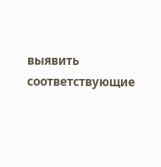выявить соответствующие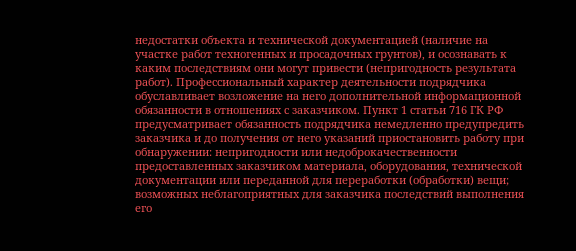недостатки объекта и технической документацией (наличие на участке работ техногенных и просадочных грунтов), и осознавать к каким последствиям они могут привести (непригодность результата работ). Профессиональный характер деятельности подрядчика обуславливает возложение на него дополнительной информационной обязанности в отношениях с заказчиком. Пункт 1 статьи 716 ГК РФ предусматривает обязанность подрядчика немедленно предупредить заказчика и до получения от него указаний приостановить работу при обнаружении: непригодности или недоброкачественности предоставленных заказчиком материала, оборудования, технической документации или переданной для переработки (обработки) вещи; возможных неблагоприятных для заказчика последствий выполнения его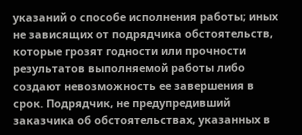указаний о способе исполнения работы; иных не зависящих от подрядчика обстоятельств, которые грозят годности или прочности результатов выполняемой работы либо создают невозможность ее завершения в срок. Подрядчик, не предупредивший заказчика об обстоятельствах, указанных в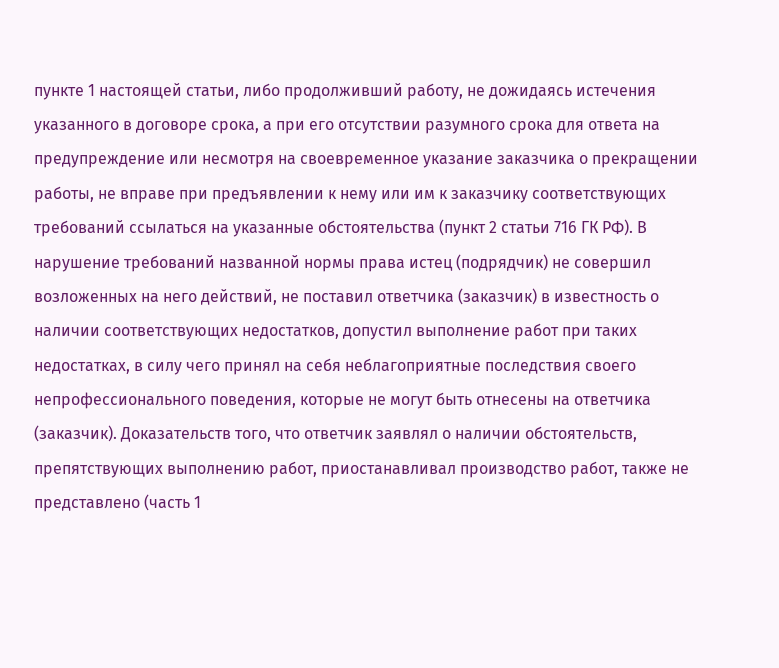пункте 1 настоящей статьи, либо продолживший работу, не дожидаясь истечения указанного в договоре срока, а при его отсутствии разумного срока для ответа на предупреждение или несмотря на своевременное указание заказчика о прекращении работы, не вправе при предъявлении к нему или им к заказчику соответствующих требований ссылаться на указанные обстоятельства (пункт 2 статьи 716 ГК РФ). В нарушение требований названной нормы права истец (подрядчик) не совершил возложенных на него действий, не поставил ответчика (заказчик) в известность о наличии соответствующих недостатков, допустил выполнение работ при таких недостатках, в силу чего принял на себя неблагоприятные последствия своего непрофессионального поведения, которые не могут быть отнесены на ответчика (заказчик). Доказательств того, что ответчик заявлял о наличии обстоятельств, препятствующих выполнению работ, приостанавливал производство работ, также не представлено (часть 1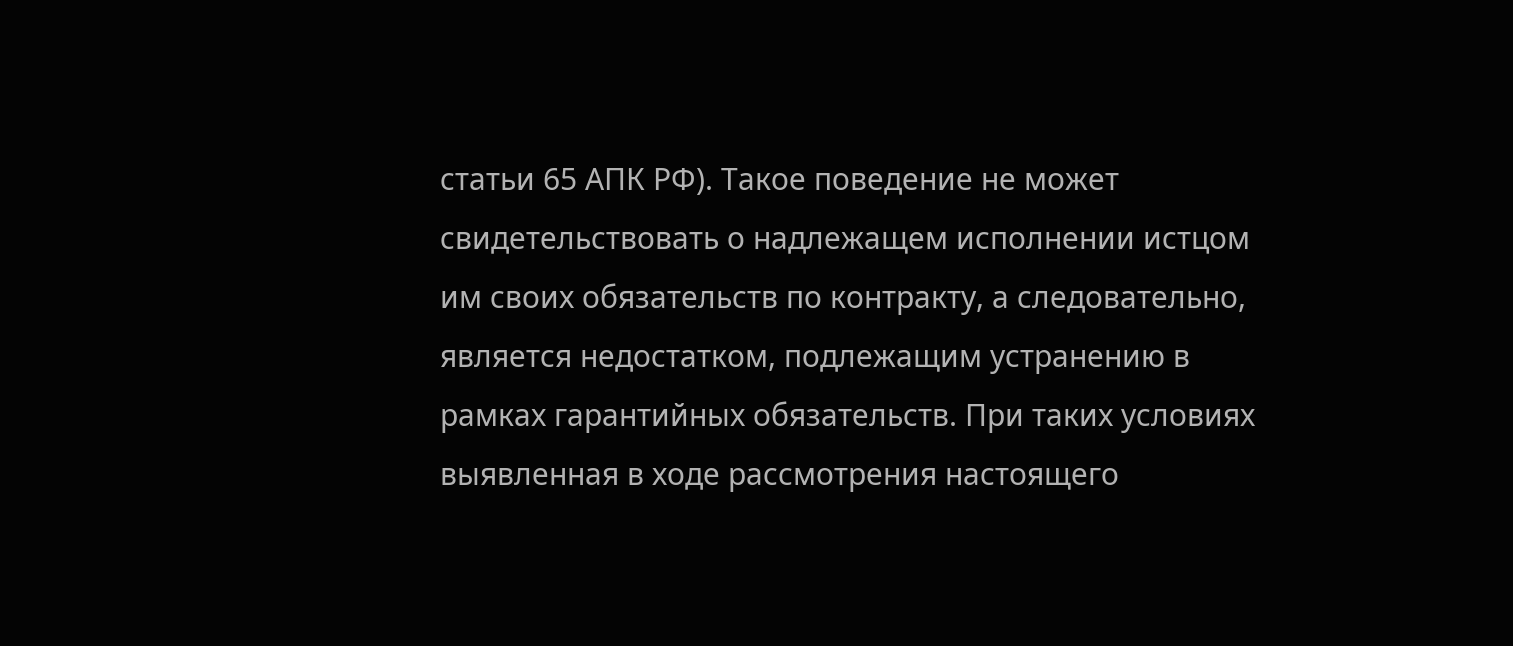статьи 65 АПК РФ). Такое поведение не может свидетельствовать о надлежащем исполнении истцом им своих обязательств по контракту, а следовательно, является недостатком, подлежащим устранению в рамках гарантийных обязательств. При таких условиях выявленная в ходе рассмотрения настоящего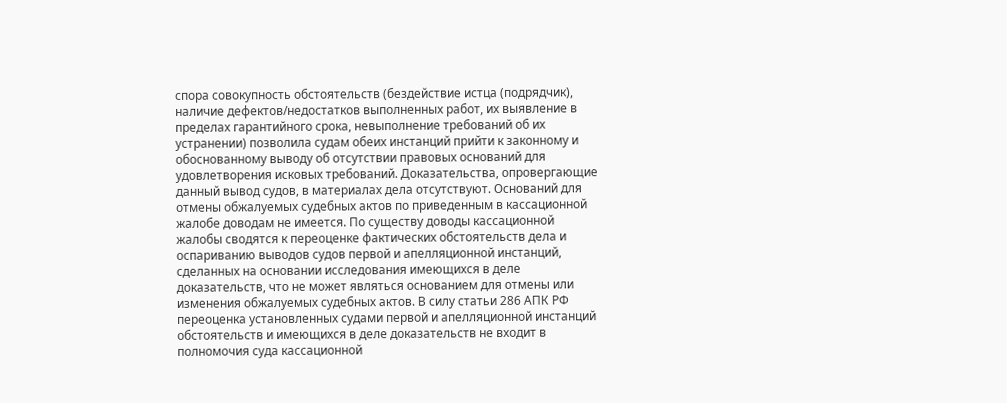спора совокупность обстоятельств (бездействие истца (подрядчик), наличие дефектов/недостатков выполненных работ, их выявление в пределах гарантийного срока, невыполнение требований об их устранении) позволила судам обеих инстанций прийти к законному и обоснованному выводу об отсутствии правовых оснований для удовлетворения исковых требований. Доказательства, опровергающие данный вывод судов, в материалах дела отсутствуют. Оснований для отмены обжалуемых судебных актов по приведенным в кассационной жалобе доводам не имеется. По существу доводы кассационной жалобы сводятся к переоценке фактических обстоятельств дела и оспариванию выводов судов первой и апелляционной инстанций, сделанных на основании исследования имеющихся в деле доказательств, что не может являться основанием для отмены или изменения обжалуемых судебных актов. В силу статьи 286 АПК РФ переоценка установленных судами первой и апелляционной инстанций обстоятельств и имеющихся в деле доказательств не входит в полномочия суда кассационной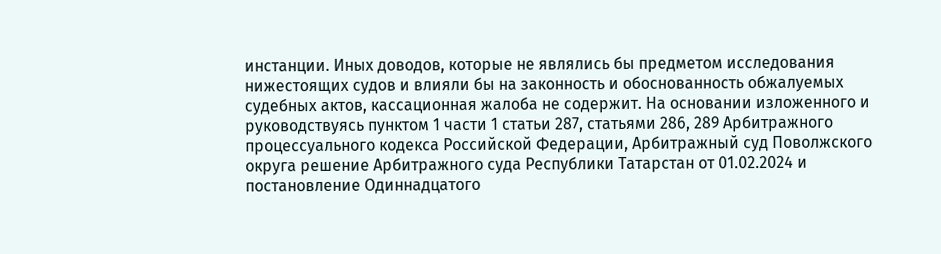инстанции. Иных доводов, которые не являлись бы предметом исследования нижестоящих судов и влияли бы на законность и обоснованность обжалуемых судебных актов, кассационная жалоба не содержит. На основании изложенного и руководствуясь пунктом 1 части 1 статьи 287, статьями 286, 289 Арбитражного процессуального кодекса Российской Федерации, Арбитражный суд Поволжского округа решение Арбитражного суда Республики Татарстан от 01.02.2024 и постановление Одиннадцатого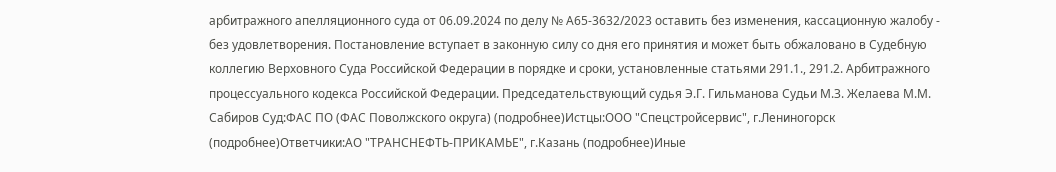арбитражного апелляционного суда от 06.09.2024 по делу № А65-3632/2023 оставить без изменения, кассационную жалобу - без удовлетворения. Постановление вступает в законную силу со дня его принятия и может быть обжаловано в Судебную коллегию Верховного Суда Российской Федерации в порядке и сроки, установленные статьями 291.1., 291.2. Арбитражного процессуального кодекса Российской Федерации. Председательствующий судья Э.Г. Гильманова Судьи М.З. Желаева М.М. Сабиров Суд:ФАС ПО (ФАС Поволжского округа) (подробнее)Истцы:ООО "Спецстройсервис", г.Лениногорск (подробнее)Ответчики:АО "ТРАНСНЕФТЬ-ПРИКАМЬЕ", г.Казань (подробнее)Иные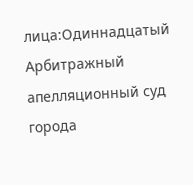лица:Одиннадцатый Арбитражный апелляционный суд города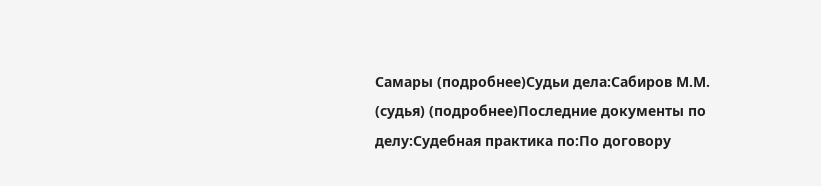Самары (подробнее)Судьи дела:Сабиров М.М. (судья) (подробнее)Последние документы по делу:Судебная практика по:По договору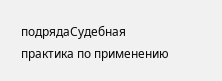подрядаСудебная практика по применению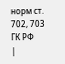норм ст. 702, 703 ГК РФ
|